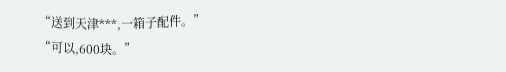“送到天津***,一箱子配件。”
“可以,600块。”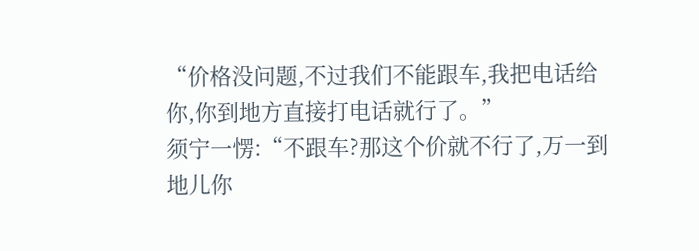“价格没问题,不过我们不能跟车,我把电话给你,你到地方直接打电话就行了。”
须宁一愣:“不跟车?那这个价就不行了,万一到地儿你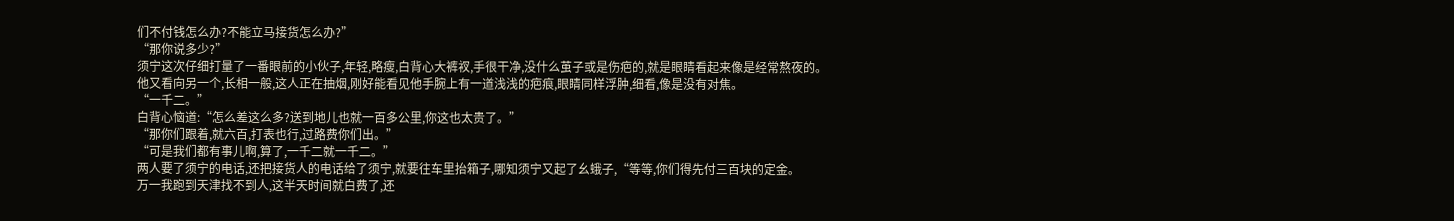们不付钱怎么办?不能立马接货怎么办?”
“那你说多少?”
须宁这次仔细打量了一番眼前的小伙子,年轻,略瘦,白背心大裤衩,手很干净,没什么茧子或是伤疤的,就是眼睛看起来像是经常熬夜的。
他又看向另一个,长相一般,这人正在抽烟,刚好能看见他手腕上有一道浅浅的疤痕,眼睛同样浮肿,细看,像是没有对焦。
“一千二。”
白背心恼道:“怎么差这么多?送到地儿也就一百多公里,你这也太贵了。”
“那你们跟着,就六百,打表也行,过路费你们出。”
“可是我们都有事儿啊,算了,一千二就一千二。”
两人要了须宁的电话,还把接货人的电话给了须宁,就要往车里抬箱子,哪知须宁又起了幺蛾子,“等等,你们得先付三百块的定金。
万一我跑到天津找不到人,这半天时间就白费了,还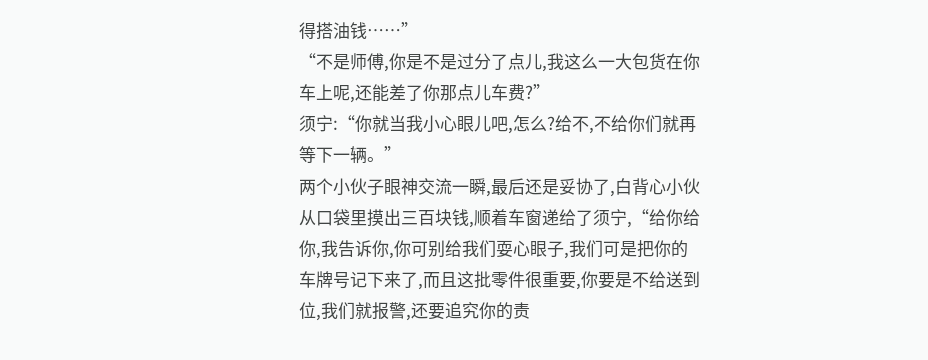得搭油钱……”
“不是师傅,你是不是过分了点儿,我这么一大包货在你车上呢,还能差了你那点儿车费?”
须宁:“你就当我小心眼儿吧,怎么?给不,不给你们就再等下一辆。”
两个小伙子眼神交流一瞬,最后还是妥协了,白背心小伙从口袋里摸出三百块钱,顺着车窗递给了须宁,“给你给你,我告诉你,你可别给我们耍心眼子,我们可是把你的车牌号记下来了,而且这批零件很重要,你要是不给送到位,我们就报警,还要追究你的责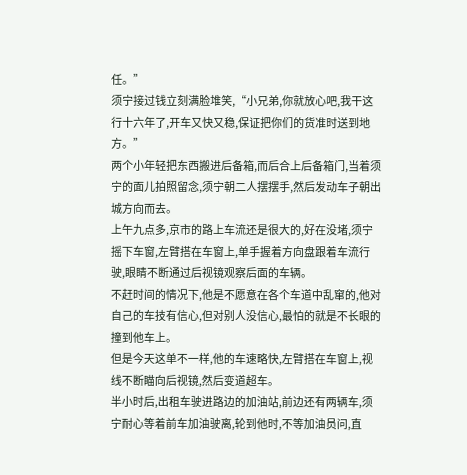任。”
须宁接过钱立刻满脸堆笑,“小兄弟,你就放心吧,我干这行十六年了,开车又快又稳,保证把你们的货准时送到地方。”
两个小年轻把东西搬进后备箱,而后合上后备箱门,当着须宁的面儿拍照留念,须宁朝二人摆摆手,然后发动车子朝出城方向而去。
上午九点多,京市的路上车流还是很大的,好在没堵,须宁摇下车窗,左臂搭在车窗上,单手握着方向盘跟着车流行驶,眼睛不断通过后视镜观察后面的车辆。
不赶时间的情况下,他是不愿意在各个车道中乱窜的,他对自己的车技有信心,但对别人没信心,最怕的就是不长眼的撞到他车上。
但是今天这单不一样,他的车速略快,左臂搭在车窗上,视线不断瞄向后视镜,然后变道超车。
半小时后,出租车驶进路边的加油站,前边还有两辆车,须宁耐心等着前车加油驶离,轮到他时,不等加油员问,直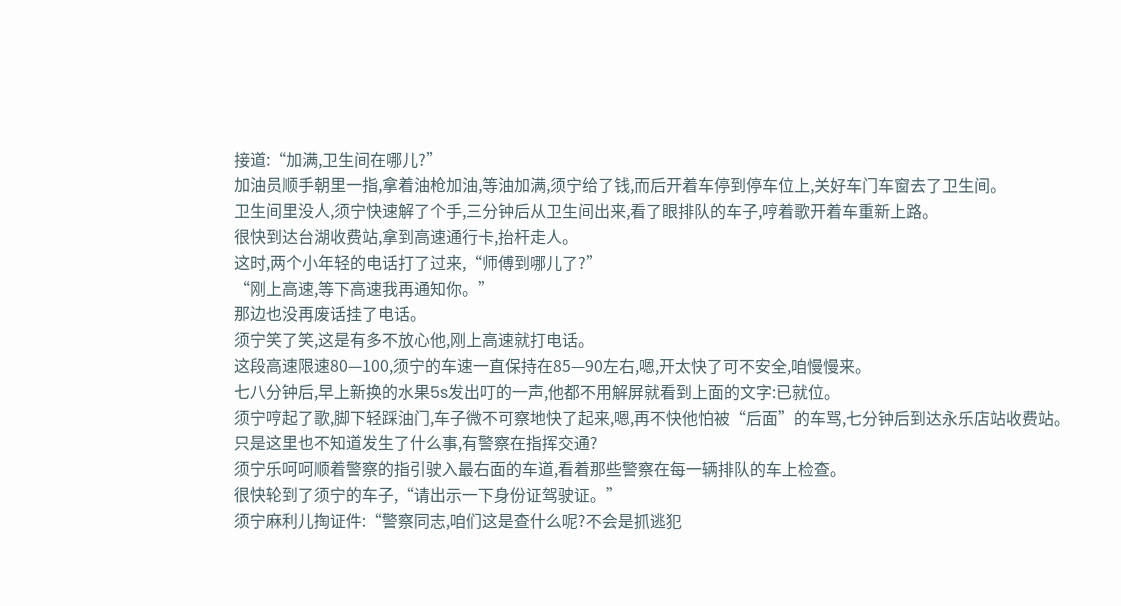接道:“加满,卫生间在哪儿?”
加油员顺手朝里一指,拿着油枪加油,等油加满,须宁给了钱,而后开着车停到停车位上,关好车门车窗去了卫生间。
卫生间里没人,须宁快速解了个手,三分钟后从卫生间出来,看了眼排队的车子,哼着歌开着车重新上路。
很快到达台湖收费站,拿到高速通行卡,抬杆走人。
这时,两个小年轻的电话打了过来,“师傅到哪儿了?”
“刚上高速,等下高速我再通知你。”
那边也没再废话挂了电话。
须宁笑了笑,这是有多不放心他,刚上高速就打电话。
这段高速限速80—100,须宁的车速一直保持在85—90左右,嗯,开太快了可不安全,咱慢慢来。
七八分钟后,早上新换的水果5s发出叮的一声,他都不用解屏就看到上面的文字:已就位。
须宁哼起了歌,脚下轻踩油门,车子微不可察地快了起来,嗯,再不快他怕被“后面”的车骂,七分钟后到达永乐店站收费站。
只是这里也不知道发生了什么事,有警察在指挥交通?
须宁乐呵呵顺着警察的指引驶入最右面的车道,看着那些警察在每一辆排队的车上检查。
很快轮到了须宁的车子,“请出示一下身份证驾驶证。”
须宁麻利儿掏证件:“警察同志,咱们这是查什么呢?不会是抓逃犯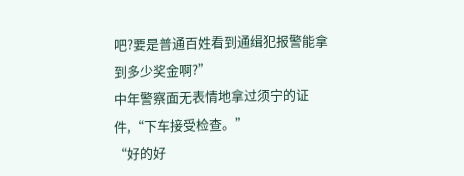吧?要是普通百姓看到通缉犯报警能拿到多少奖金啊?”
中年警察面无表情地拿过须宁的证件,“下车接受检查。”
“好的好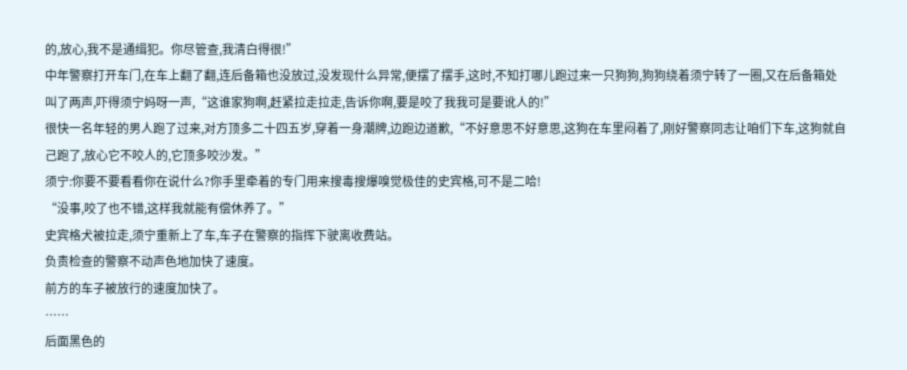的,放心,我不是通缉犯。你尽管查,我清白得很!”
中年警察打开车门,在车上翻了翻,连后备箱也没放过,没发现什么异常,便摆了摆手,这时,不知打哪儿跑过来一只狗狗,狗狗绕着须宁转了一圈,又在后备箱处叫了两声,吓得须宁妈呀一声,“这谁家狗啊,赶紧拉走拉走,告诉你啊,要是咬了我我可是要讹人的!”
很快一名年轻的男人跑了过来,对方顶多二十四五岁,穿着一身潮牌,边跑边道歉,“不好意思不好意思,这狗在车里闷着了,刚好警察同志让咱们下车,这狗就自己跑了,放心它不咬人的,它顶多咬沙发。”
须宁:你要不要看看你在说什么?你手里牵着的专门用来搜毒搜爆嗅觉极佳的史宾格,可不是二哈!
“没事,咬了也不错,这样我就能有偿休养了。”
史宾格犬被拉走,须宁重新上了车,车子在警察的指挥下驶离收费站。
负责检查的警察不动声色地加快了速度。
前方的车子被放行的速度加快了。
……
后面黑色的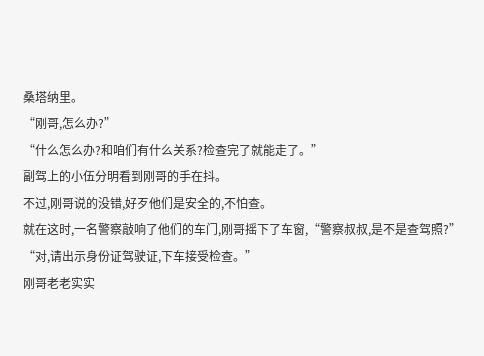桑塔纳里。
“刚哥,怎么办?”
“什么怎么办?和咱们有什么关系?检查完了就能走了。”
副驾上的小伍分明看到刚哥的手在抖。
不过,刚哥说的没错,好歹他们是安全的,不怕查。
就在这时,一名警察敲响了他们的车门,刚哥摇下了车窗,“警察叔叔,是不是查驾照?”
“对,请出示身份证驾驶证,下车接受检查。”
刚哥老老实实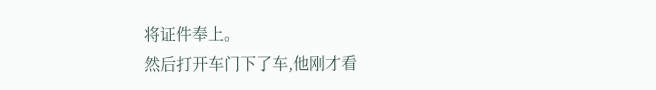将证件奉上。
然后打开车门下了车,他刚才看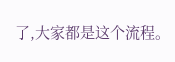了,大家都是这个流程。